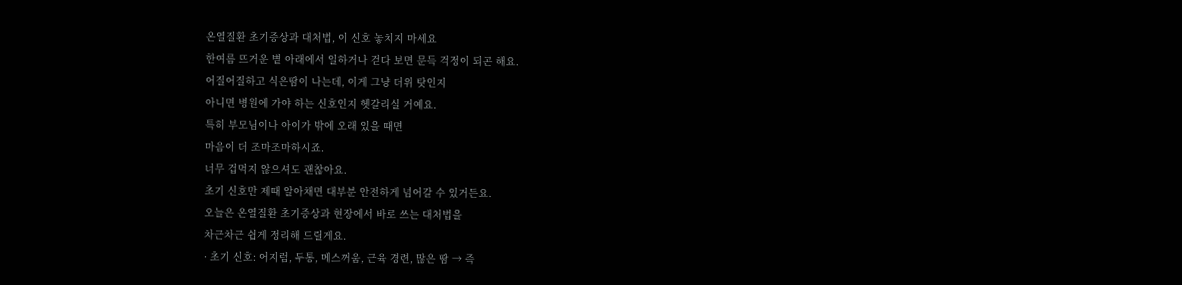온열질환 초기증상과 대처법, 이 신호 놓치지 마세요
한여름 뜨거운 볕 아래에서 일하거나 걷다 보면 문득 걱정이 되곤 해요.
어질어질하고 식은땀이 나는데, 이게 그냥 더위 탓인지
아니면 병원에 가야 하는 신호인지 헷갈리실 거예요.
특히 부모님이나 아이가 밖에 오래 있을 때면
마음이 더 조마조마하시죠.
너무 겁먹지 않으셔도 괜찮아요.
초기 신호만 제때 알아채면 대부분 안전하게 넘어갈 수 있거든요.
오늘은 온열질환 초기증상과 현장에서 바로 쓰는 대처법을
차근차근 쉽게 정리해 드릴게요.
· 초기 신호: 어지럼, 두통, 메스꺼움, 근육 경련, 많은 땀 → 즉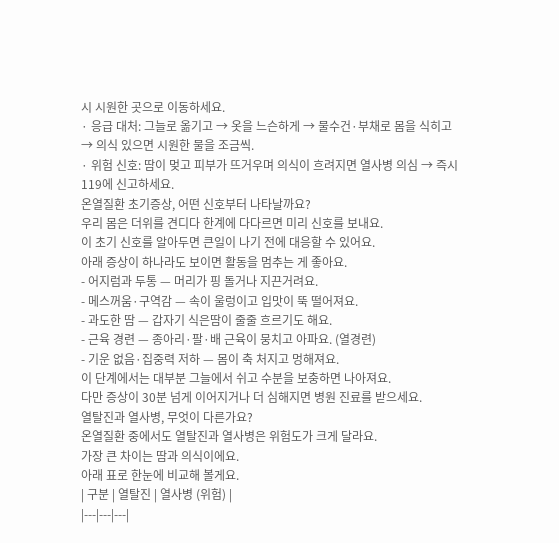시 시원한 곳으로 이동하세요.
· 응급 대처: 그늘로 옮기고 → 옷을 느슨하게 → 물수건·부채로 몸을 식히고 → 의식 있으면 시원한 물을 조금씩.
· 위험 신호: 땀이 멎고 피부가 뜨거우며 의식이 흐려지면 열사병 의심 → 즉시 119에 신고하세요.
온열질환 초기증상, 어떤 신호부터 나타날까요?
우리 몸은 더위를 견디다 한계에 다다르면 미리 신호를 보내요.
이 초기 신호를 알아두면 큰일이 나기 전에 대응할 수 있어요.
아래 증상이 하나라도 보이면 활동을 멈추는 게 좋아요.
- 어지럼과 두통 — 머리가 핑 돌거나 지끈거려요.
- 메스꺼움·구역감 — 속이 울렁이고 입맛이 뚝 떨어져요.
- 과도한 땀 — 갑자기 식은땀이 줄줄 흐르기도 해요.
- 근육 경련 — 종아리·팔·배 근육이 뭉치고 아파요. (열경련)
- 기운 없음·집중력 저하 — 몸이 축 처지고 멍해져요.
이 단계에서는 대부분 그늘에서 쉬고 수분을 보충하면 나아져요.
다만 증상이 30분 넘게 이어지거나 더 심해지면 병원 진료를 받으세요.
열탈진과 열사병, 무엇이 다른가요?
온열질환 중에서도 열탈진과 열사병은 위험도가 크게 달라요.
가장 큰 차이는 땀과 의식이에요.
아래 표로 한눈에 비교해 볼게요.
| 구분 | 열탈진 | 열사병 (위험) |
|---|---|---|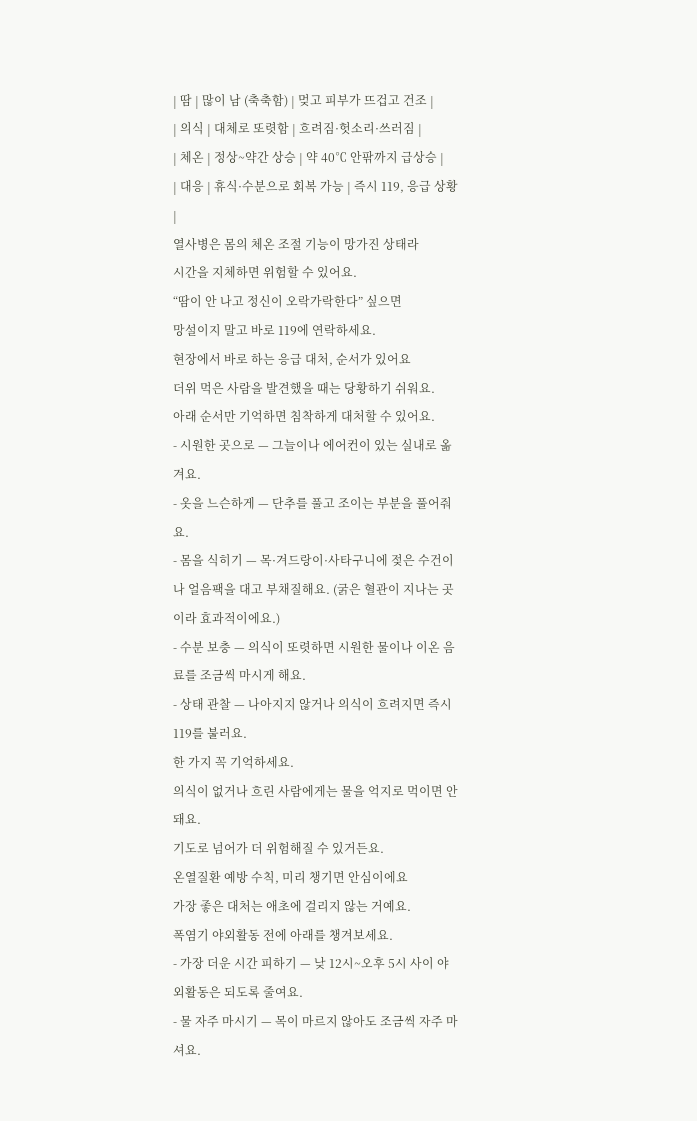| 땀 | 많이 남 (축축함) | 멎고 피부가 뜨겁고 건조 |
| 의식 | 대체로 또렷함 | 흐려짐·헛소리·쓰러짐 |
| 체온 | 정상~약간 상승 | 약 40℃ 안팎까지 급상승 |
| 대응 | 휴식·수분으로 회복 가능 | 즉시 119, 응급 상황 |
열사병은 몸의 체온 조절 기능이 망가진 상태라
시간을 지체하면 위험할 수 있어요.
“땀이 안 나고 정신이 오락가락한다” 싶으면
망설이지 말고 바로 119에 연락하세요.
현장에서 바로 하는 응급 대처, 순서가 있어요
더위 먹은 사람을 발견했을 때는 당황하기 쉬워요.
아래 순서만 기억하면 침착하게 대처할 수 있어요.
- 시원한 곳으로 — 그늘이나 에어컨이 있는 실내로 옮겨요.
- 옷을 느슨하게 — 단추를 풀고 조이는 부분을 풀어줘요.
- 몸을 식히기 — 목·겨드랑이·사타구니에 젖은 수건이나 얼음팩을 대고 부채질해요. (굵은 혈관이 지나는 곳이라 효과적이에요.)
- 수분 보충 — 의식이 또렷하면 시원한 물이나 이온 음료를 조금씩 마시게 해요.
- 상태 관찰 — 나아지지 않거나 의식이 흐려지면 즉시 119를 불러요.
한 가지 꼭 기억하세요.
의식이 없거나 흐린 사람에게는 물을 억지로 먹이면 안 돼요.
기도로 넘어가 더 위험해질 수 있거든요.
온열질환 예방 수칙, 미리 챙기면 안심이에요
가장 좋은 대처는 애초에 걸리지 않는 거예요.
폭염기 야외활동 전에 아래를 챙겨보세요.
- 가장 더운 시간 피하기 — 낮 12시~오후 5시 사이 야외활동은 되도록 줄여요.
- 물 자주 마시기 — 목이 마르지 않아도 조금씩 자주 마셔요.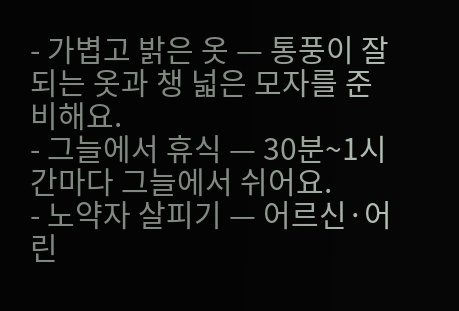- 가볍고 밝은 옷 — 통풍이 잘되는 옷과 챙 넓은 모자를 준비해요.
- 그늘에서 휴식 — 30분~1시간마다 그늘에서 쉬어요.
- 노약자 살피기 — 어르신·어린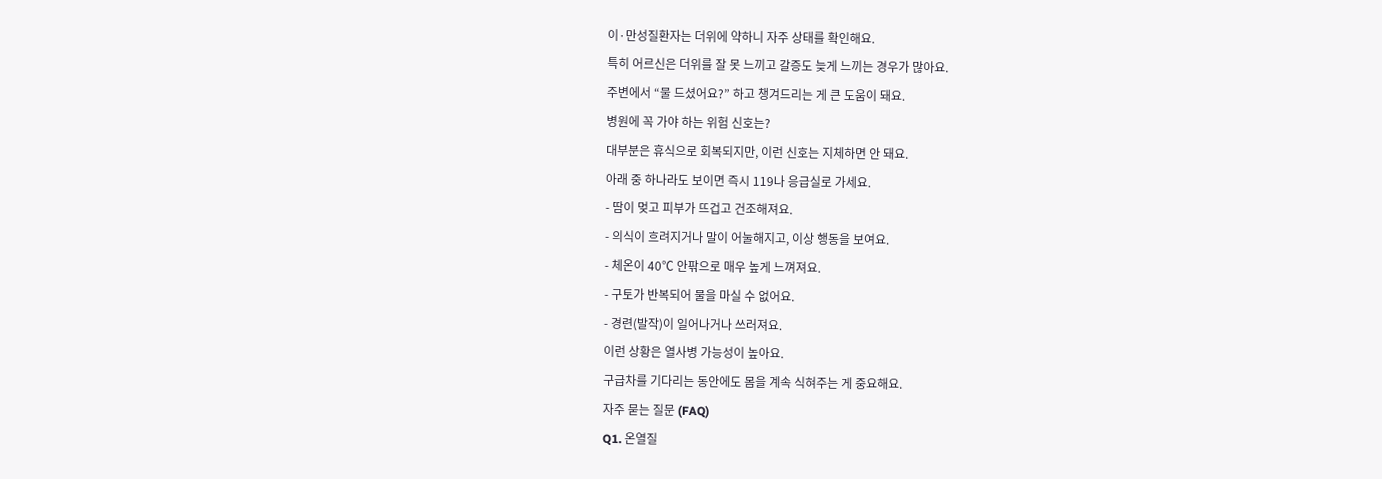이·만성질환자는 더위에 약하니 자주 상태를 확인해요.
특히 어르신은 더위를 잘 못 느끼고 갈증도 늦게 느끼는 경우가 많아요.
주변에서 “물 드셨어요?” 하고 챙겨드리는 게 큰 도움이 돼요.
병원에 꼭 가야 하는 위험 신호는?
대부분은 휴식으로 회복되지만, 이런 신호는 지체하면 안 돼요.
아래 중 하나라도 보이면 즉시 119나 응급실로 가세요.
- 땀이 멎고 피부가 뜨겁고 건조해져요.
- 의식이 흐려지거나 말이 어눌해지고, 이상 행동을 보여요.
- 체온이 40℃ 안팎으로 매우 높게 느껴져요.
- 구토가 반복되어 물을 마실 수 없어요.
- 경련(발작)이 일어나거나 쓰러져요.
이런 상황은 열사병 가능성이 높아요.
구급차를 기다리는 동안에도 몸을 계속 식혀주는 게 중요해요.
자주 묻는 질문 (FAQ)
Q1. 온열질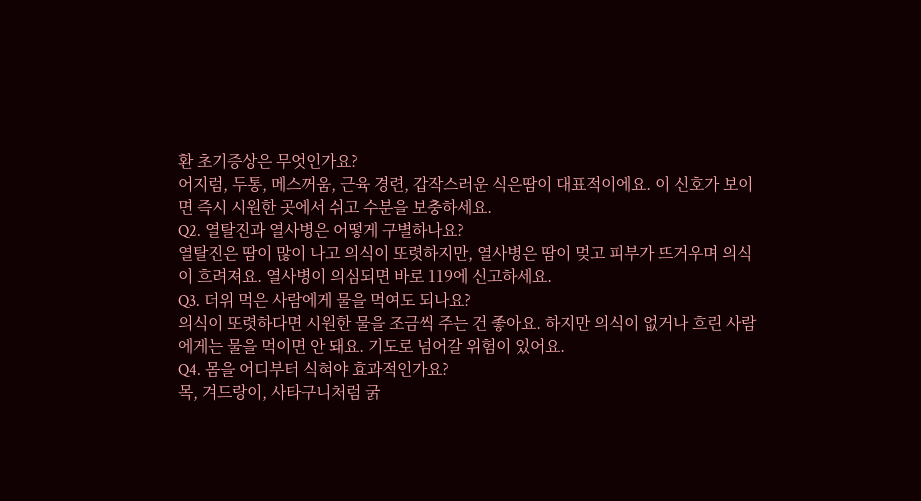환 초기증상은 무엇인가요?
어지럼, 두통, 메스꺼움, 근육 경련, 갑작스러운 식은땀이 대표적이에요. 이 신호가 보이면 즉시 시원한 곳에서 쉬고 수분을 보충하세요.
Q2. 열탈진과 열사병은 어떻게 구별하나요?
열탈진은 땀이 많이 나고 의식이 또렷하지만, 열사병은 땀이 멎고 피부가 뜨거우며 의식이 흐려져요. 열사병이 의심되면 바로 119에 신고하세요.
Q3. 더위 먹은 사람에게 물을 먹여도 되나요?
의식이 또렷하다면 시원한 물을 조금씩 주는 건 좋아요. 하지만 의식이 없거나 흐린 사람에게는 물을 먹이면 안 돼요. 기도로 넘어갈 위험이 있어요.
Q4. 몸을 어디부터 식혀야 효과적인가요?
목, 겨드랑이, 사타구니처럼 굵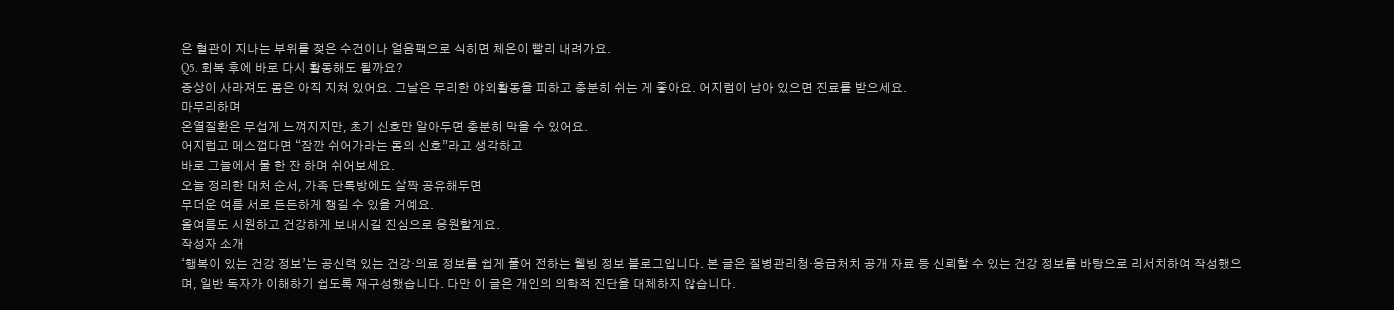은 혈관이 지나는 부위를 젖은 수건이나 얼음팩으로 식히면 체온이 빨리 내려가요.
Q5. 회복 후에 바로 다시 활동해도 될까요?
증상이 사라져도 몸은 아직 지쳐 있어요. 그날은 무리한 야외활동을 피하고 충분히 쉬는 게 좋아요. 어지럼이 남아 있으면 진료를 받으세요.
마무리하며
온열질환은 무섭게 느껴지지만, 초기 신호만 알아두면 충분히 막을 수 있어요.
어지럽고 메스껍다면 “잠깐 쉬어가라는 몸의 신호”라고 생각하고
바로 그늘에서 물 한 잔 하며 쉬어보세요.
오늘 정리한 대처 순서, 가족 단톡방에도 살짝 공유해두면
무더운 여름 서로 든든하게 챙길 수 있을 거예요.
올여름도 시원하고 건강하게 보내시길 진심으로 응원할게요.
작성자 소개
‘행복이 있는 건강 정보’는 공신력 있는 건강·의료 정보를 쉽게 풀어 전하는 웰빙 정보 블로그입니다. 본 글은 질병관리청·응급처치 공개 자료 등 신뢰할 수 있는 건강 정보를 바탕으로 리서치하여 작성했으며, 일반 독자가 이해하기 쉽도록 재구성했습니다. 다만 이 글은 개인의 의학적 진단을 대체하지 않습니다.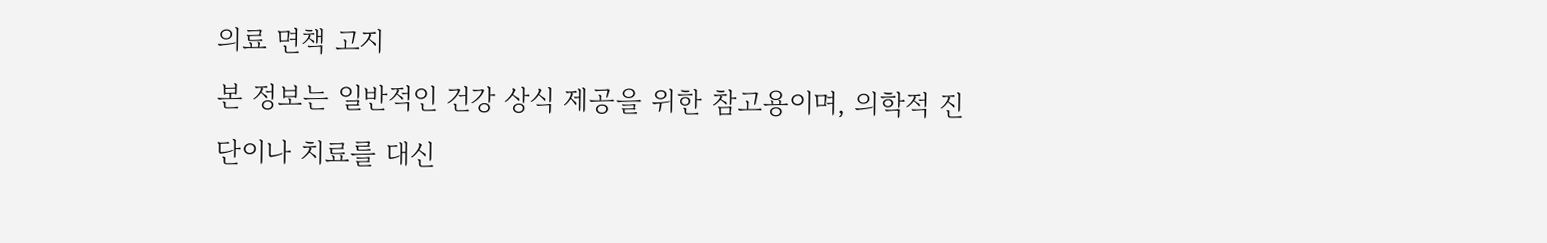의료 면책 고지
본 정보는 일반적인 건강 상식 제공을 위한 참고용이며, 의학적 진단이나 치료를 대신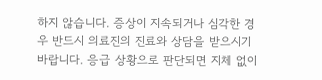하지 않습니다. 증상이 지속되거나 심각한 경우 반드시 의료진의 진료와 상담을 받으시기 바랍니다. 응급 상황으로 판단되면 지체 없이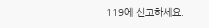119에 신고하세요.